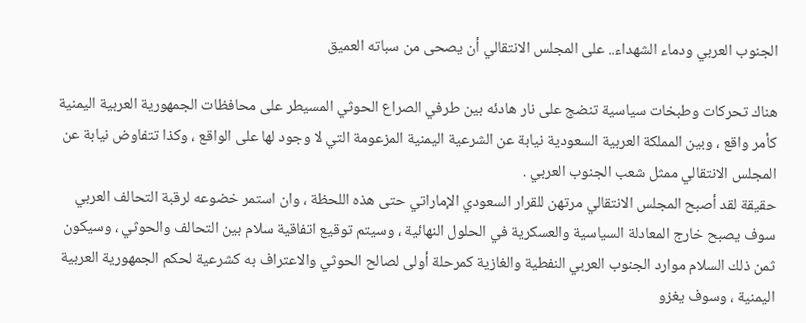الجنوب العربي ودماء الشهداء.. على المجلس الانتقالي أن يصحى من سباته العميق

هناك تحركات وطبخات سياسية تنضج على نار هادئه بين طرفي الصراع الحوثي المسيطر على محافظات الجمهورية العربية اليمنية كأمر واقع ، وبين المملكة العربية السعودية نيابة عن الشرعية اليمنية المزعومة التي لا وجود لها على الواقع ، وكذا تتفاوض نيابة عن المجلس الانتقالي ممثل شعب الجنوب العربي .
حقيقة لقد أصبح المجلس الانتقالي مرتهن للقرار السعودي الإماراتي حتى هذه اللحظة ، وان استمر خضوعه لرقبة التحالف العربي سوف يصبح خارج المعادلة السياسية والعسكرية في الحلول النهائية ، وسيتم توقيع اتفاقية سلام بين التحالف والحوثي ، وسيكون ثمن ذلك السلام موارد الجنوب العربي النفطية والغازية كمرحلة أولى لصالح الحوثي والاعتراف به كشرعية لحكم الجمهورية العربية اليمنية ، وسوف يغزو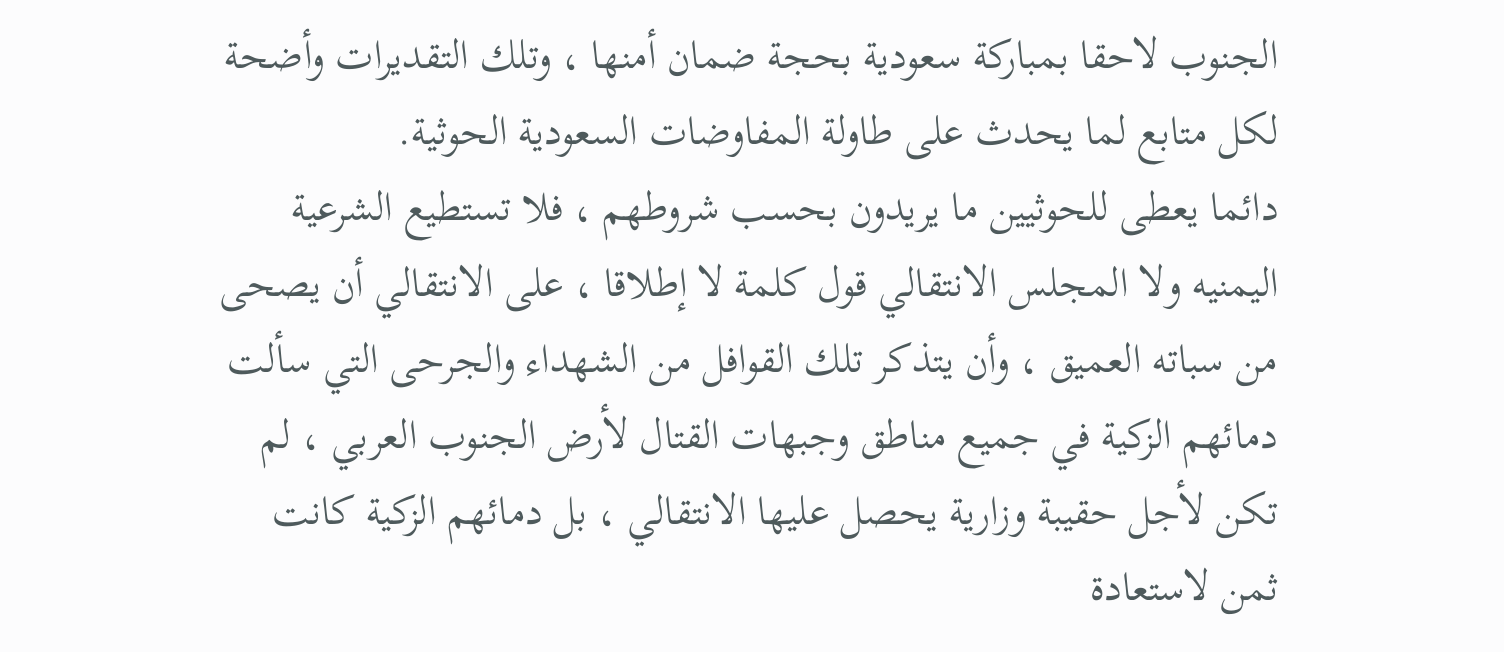الجنوب لاحقا بمباركة سعودية بحجة ضمان أمنها ، وتلك التقديرات وأضحة لكل متابع لما يحدث على طاولة المفاوضات السعودية الحوثية.
دائما يعطى للحوثيين ما يريدون بحسب شروطهم ، فلا تستطيع الشرعية اليمنيه ولا المجلس الانتقالي قول كلمة لا إطلاقا ، على الانتقالي أن يصحى من سباته العميق ، وأن يتذكر تلك القوافل من الشهداء والجرحى التي سألت دمائهم الزكية في جميع مناطق وجبهات القتال لأرض الجنوب العربي ، لم تكن لأجل حقيبة وزارية يحصل عليها الانتقالي ، بل دمائهم الزكية كانت ثمن لاستعادة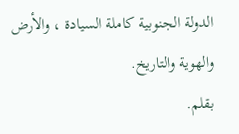الدولة الجنوبية كاملة السيادة ، والأرض والهوية والتاريخ.
بقلم.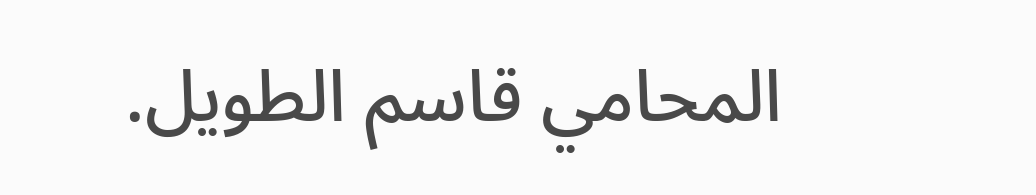المحامي قاسم الطويل.